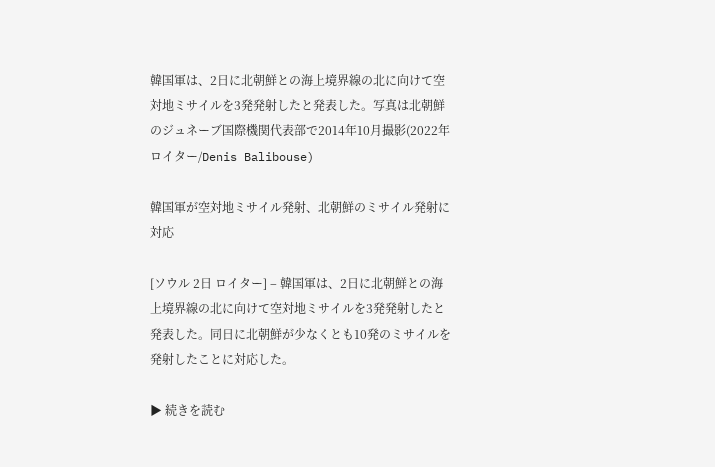韓国軍は、2日に北朝鮮との海上境界線の北に向けて空対地ミサイルを3発発射したと発表した。写真は北朝鮮のジュネーブ国際機関代表部で2014年10月撮影(2022年 ロイター/Denis Balibouse)

韓国軍が空対地ミサイル発射、北朝鮮のミサイル発射に対応

[ソウル 2日 ロイター] – 韓国軍は、2日に北朝鮮との海上境界線の北に向けて空対地ミサイルを3発発射したと発表した。同日に北朝鮮が少なくとも10発のミサイルを発射したことに対応した。

▶ 続きを読む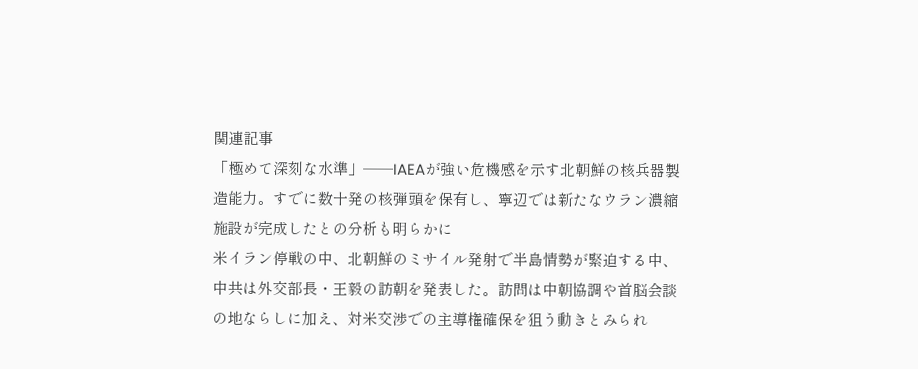関連記事
「極めて深刻な水準」──IAEAが強い危機感を示す北朝鮮の核兵器製造能力。すでに数十発の核弾頭を保有し、寧辺では新たなウラン濃縮施設が完成したとの分析も明らかに
米イラン停戦の中、北朝鮮のミサイル発射で半島情勢が緊迫する中、中共は外交部長・王毅の訪朝を発表した。訪問は中朝協調や首脳会談の地ならしに加え、対米交渉での主導権確保を狙う動きとみられ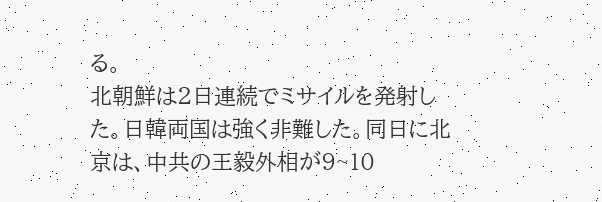る。
北朝鮮は2日連続でミサイルを発射した。日韓両国は強く非難した。同日に北京は、中共の王毅外相が9~10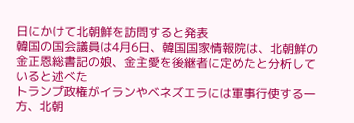日にかけて北朝鮮を訪問すると発表
韓国の国会議員は4月6日、韓国国家情報院は、北朝鮮の金正恩総書記の娘、金主愛を後継者に定めたと分析していると述べた
トランプ政権がイランやベネズエラには軍事行使する一方、北朝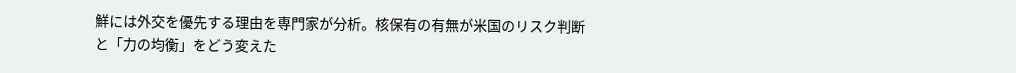鮮には外交を優先する理由を専門家が分析。核保有の有無が米国のリスク判断と「力の均衡」をどう変えた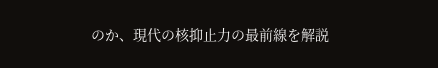のか、現代の核抑止力の最前線を解説